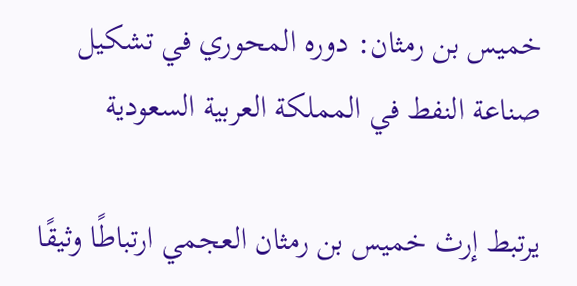خميس بن رمثان: دوره المحوري في تشكيل صناعة النفط في المملكة العربية السعودية

يرتبط إرث خميس بن رمثان العجمي ارتباطًا وثيقًا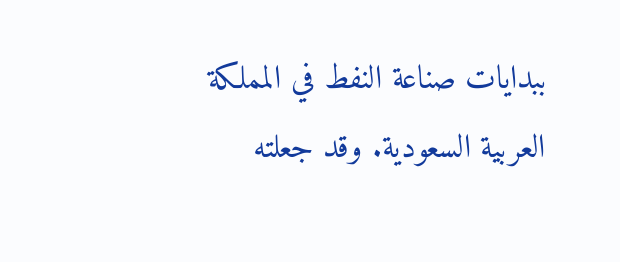ببدايات صناعة النفط في المملكة العربية السعودية. وقد جعلته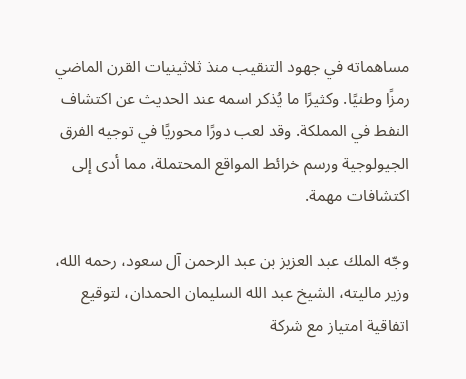مساهماته في جهود التنقيب منذ ثلاثينيات القرن الماضي رمزًا وطنيًا. وكثيرًا ما يُذكر اسمه عند الحديث عن اكتشاف النفط في المملكة. وقد لعب دورًا محوريًا في توجيه الفرق الجيولوجية ورسم خرائط المواقع المحتملة، مما أدى إلى اكتشافات مهمة.

وجّه الملك عبد العزيز بن عبد الرحمن آل سعود، رحمه الله، وزير ماليته، الشيخ عبد الله السليمان الحمدان، لتوقيع اتفاقية امتياز مع شركة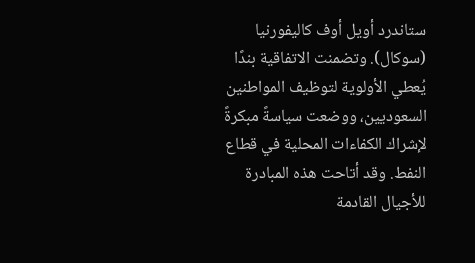ستاندرد أويل أوف كاليفورنيا (سوكال). وتضمنت الاتفاقية بندًا يُعطي الأولوية لتوظيف المواطنين السعوديين، ووضعت سياسةً مبكرةً لإشراك الكفاءات المحلية في قطاع النفط. وقد أتاحت هذه المبادرة للأجيال القادمة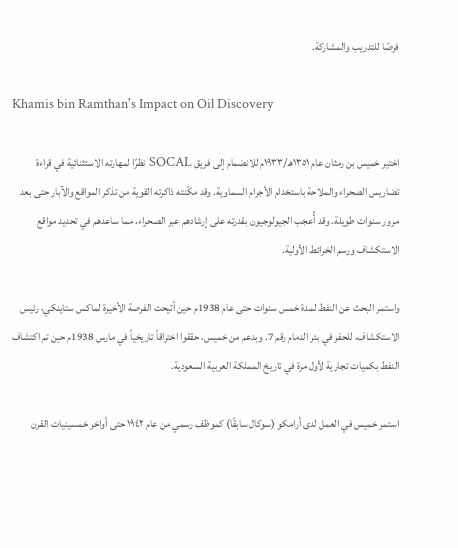فرصًا للتدريب والمشاركة.

Khamis bin Ramthan's Impact on Oil Discovery

اختير خميس بن رمثان عام ١٣٥١هـ/١٩٣٣م للانضمام إلى فريق SOCAL نظرًا لمهارته الاستثنائية في قراءة تضاريس الصحراء والملاحة باستخدام الأجرام السماوية. وقد مكّنته ذاكرته القوية من تذكر المواقع والآبار حتى بعد مرور سنوات طويلة. وقد أُعجب الجيولوجيون بقدرته على إرشادهم عبر الصحراء، مما ساعدهم في تحديد مواقع الاستكشاف ورسم الخرائط الأولية.

واستمر البحث عن النفط لمدة خمس سنوات حتى عام 1938م حين أتيحت الفرصة الأخيرة لماكس ستاينكي، رئيس الاستكشاف، للحفر في بئر الدمام رقم 7. وبدعم من خميس، حققوا اختراقاً تاريخياً في مارس 1938م حين تم اكتشاف النفط بكميات تجارية لأول مرة في تاريخ المملكة العربية السعودية.

استمر خميس في العمل لدى أرامكو (سوكال سابقًا) كموظف رسمي من عام ١٩٤٢ حتى أواخر خمسينيات القرن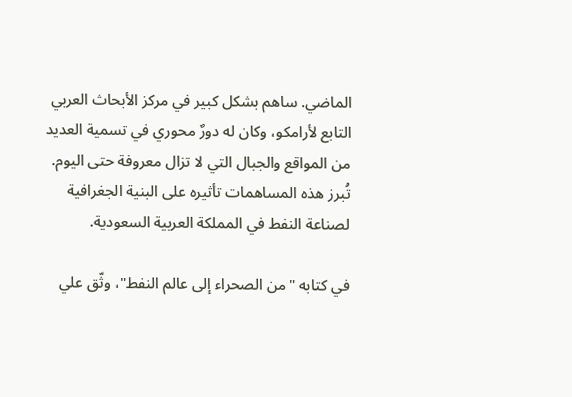الماضي. ساهم بشكل كبير في مركز الأبحاث العربي التابع لأرامكو، وكان له دورٌ محوري في تسمية العديد من المواقع والجبال التي لا تزال معروفة حتى اليوم. تُبرز هذه المساهمات تأثيره على البنية الجغرافية لصناعة النفط في المملكة العربية السعودية.

في كتابه "من الصحراء إلى عالم النفط"، وثّق علي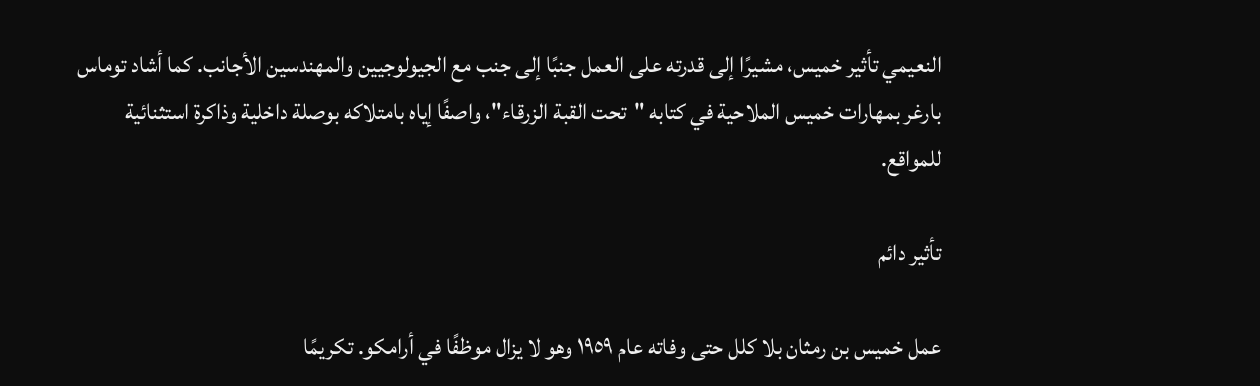النعيمي تأثير خميس، مشيرًا إلى قدرته على العمل جنبًا إلى جنب مع الجيولوجيين والمهندسين الأجانب. كما أشاد توماس بارغر بمهارات خميس الملاحية في كتابه "تحت القبة الزرقاء"، واصفًا إياه بامتلاكه بوصلة داخلية وذاكرة استثنائية للمواقع.

تأثير دائم

عمل خميس بن رمثان بلا كلل حتى وفاته عام ١٩٥٩ وهو لا يزال موظفًا في أرامكو. تكريمًا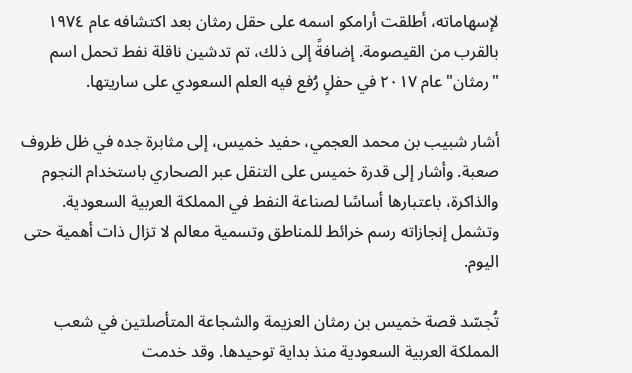لإسهاماته، أطلقت أرامكو اسمه على حقل رمثان بعد اكتشافه عام ١٩٧٤ بالقرب من القيصومة. إضافةً إلى ذلك، تم تدشين ناقلة نفط تحمل اسم "رمثان" عام ٢٠١٧ في حفلٍ رُفع فيه العلم السعودي على ساريتها.

أشار شبيب بن محمد العجمي، حفيد خميس، إلى مثابرة جده في ظل ظروف صعبة. وأشار إلى قدرة خميس على التنقل عبر الصحاري باستخدام النجوم والذاكرة، باعتبارها أساسًا لصناعة النفط في المملكة العربية السعودية. وتشمل إنجازاته رسم خرائط للمناطق وتسمية معالم لا تزال ذات أهمية حتى اليوم.

تُجسّد قصة خميس بن رمثان العزيمة والشجاعة المتأصلتين في شعب المملكة العربية السعودية منذ بداية توحيدها. وقد خدمت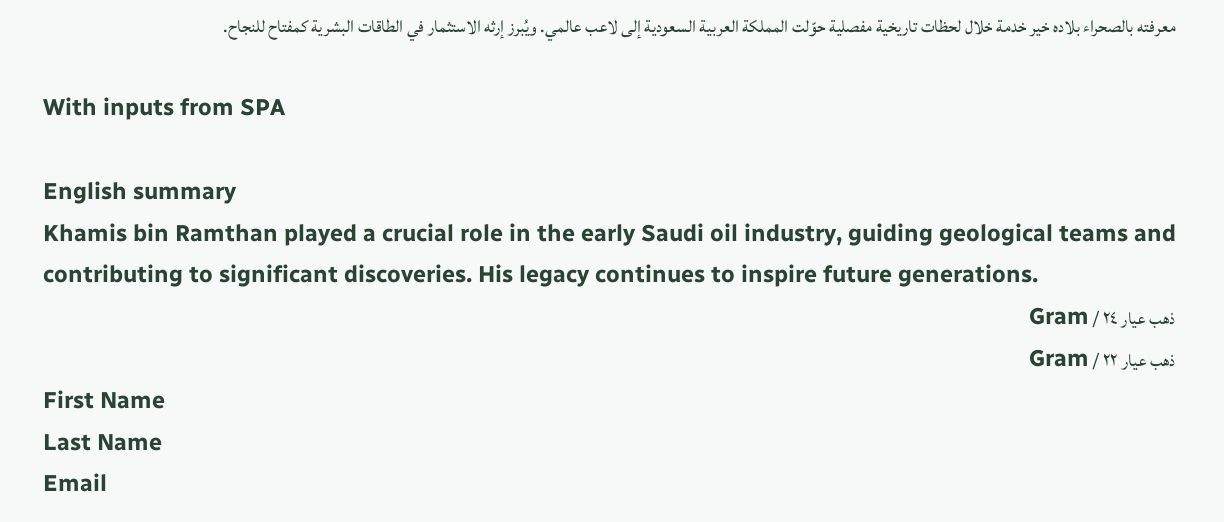معرفته بالصحراء بلاده خير خدمة خلال لحظات تاريخية مفصلية حوّلت المملكة العربية السعودية إلى لاعب عالمي. ويُبرز إرثه الاستثمار في الطاقات البشرية كمفتاح للنجاح.

With inputs from SPA

English summary
Khamis bin Ramthan played a crucial role in the early Saudi oil industry, guiding geological teams and contributing to significant discoveries. His legacy continues to inspire future generations.
ذهب عيار ٢٤ / Gram
ذهب عيار ٢٢ / Gram
First Name
Last Name
Email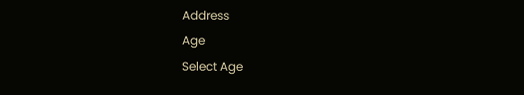Address
Age
Select Age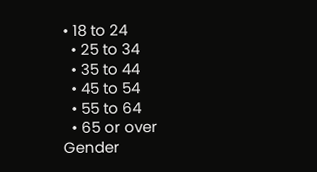• 18 to 24
  • 25 to 34
  • 35 to 44
  • 45 to 54
  • 55 to 64
  • 65 or over
Gender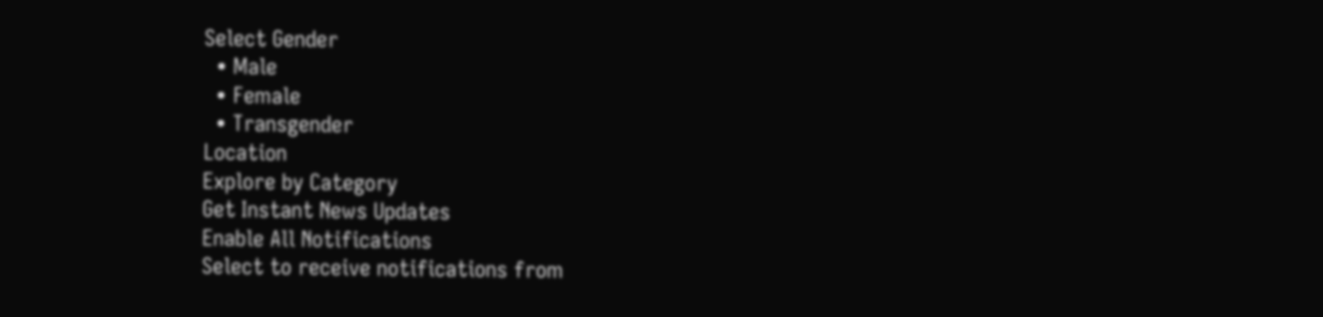Select Gender
  • Male
  • Female
  • Transgender
Location
Explore by Category
Get Instant News Updates
Enable All Notifications
Select to receive notifications from